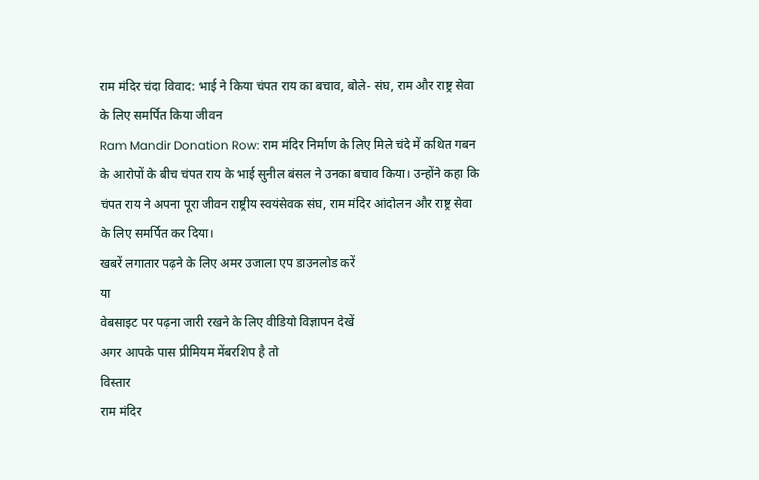राम मंदिर चंदा विवाद: भाई ने किया चंपत राय का बचाव, बोले- संघ, राम और राष्ट्र सेवा के लिए समर्पित किया जीवन
Ram Mandir Donation Row: राम मंदिर निर्माण के लिए मिले चंदे में कथित गबन के आरोपों के बीच चंपत राय के भाई सुनील बंसल ने उनका बचाव किया। उन्होंने कहा कि चंपत राय ने अपना पूरा जीवन राष्ट्रीय स्वयंसेवक संघ, राम मंदिर आंदोलन और राष्ट्र सेवा के लिए समर्पित कर दिया।
खबरें लगातार पढ़ने के लिए अमर उजाला एप डाउनलोड करें
या
वेबसाइट पर पढ़ना जारी रखने के लिए वीडियो विज्ञापन देखें
अगर आपके पास प्रीमियम मेंबरशिप है तो
विस्तार
राम मंदिर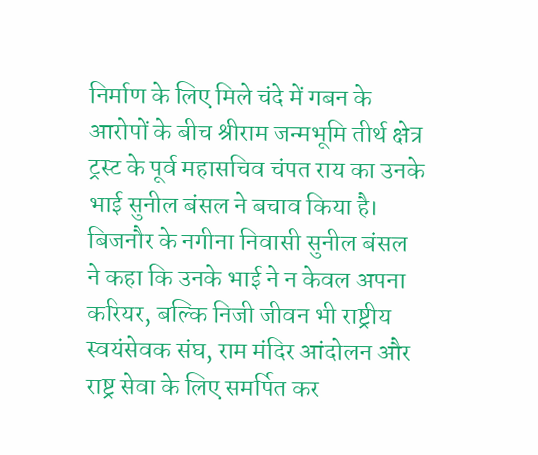निर्माण के लिए मिले चंदे में गबन के आरोपों के बीच श्रीराम जन्मभूमि तीर्थ क्षेत्र ट्रस्ट के पूर्व महासचिव चंपत राय का उनके भाई सुनील बंसल ने बचाव किया है। बिजनौर के नगीना निवासी सुनील बंसल ने कहा कि उनके भाई ने न केवल अपना करियर, बल्कि निजी जीवन भी राष्ट्रीय स्वयंसेवक संघ, राम मंदिर आंदोलन और राष्ट्र सेवा के लिए समर्पित कर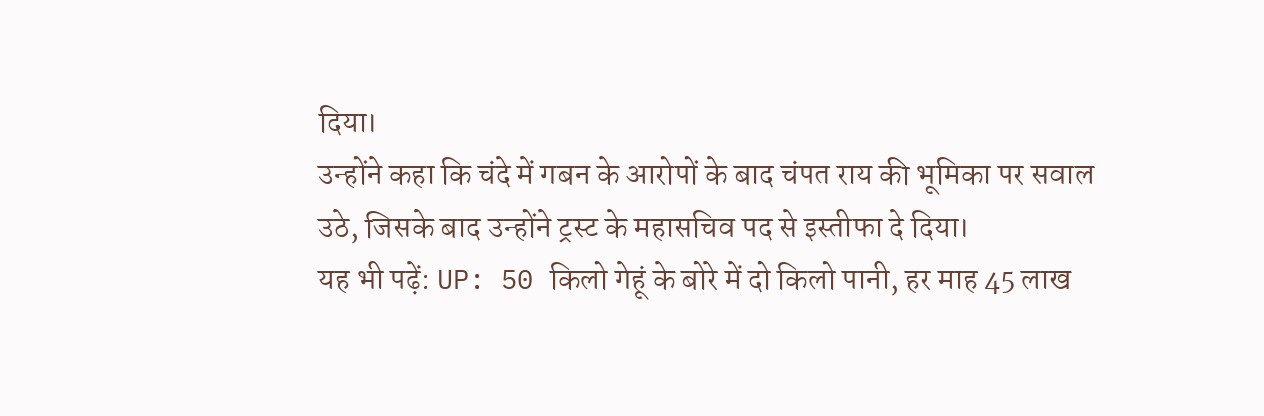दिया।
उन्होंने कहा कि चंदे में गबन के आरोपों के बाद चंपत राय की भूमिका पर सवाल उठे, जिसके बाद उन्होंने ट्रस्ट के महासचिव पद से इस्तीफा दे दिया।
यह भी पढ़ें: UP: 50 किलो गेहूं के बोरे में दो किलो पानी, हर माह 45 लाख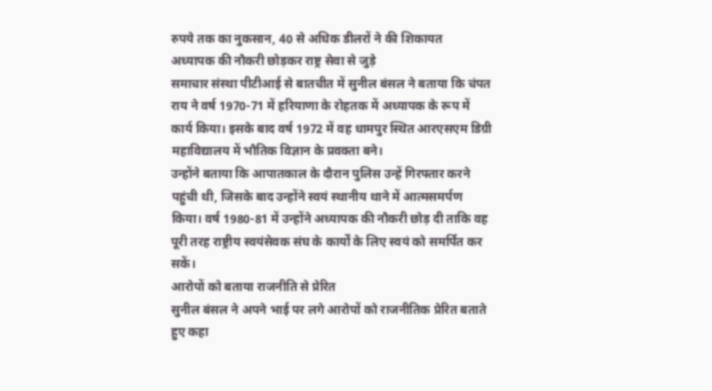रुपये तक का नुकसान, 40 से अधिक डीलरों ने की शिकायत
अध्यापक की नौकरी छोड़कर राष्ट्र सेवा से जुड़े
समाचार संस्था पीटीआई से बातचीत में सुनील बंसल ने बताया कि चंपत राय ने वर्ष 1970-71 में हरियाणा के रोहतक में अध्यापक के रूप में कार्य किया। इसके बाद वर्ष 1972 में वह धामपुर स्थित आरएसएम डिग्री महाविद्यालय में भौतिक विज्ञान के प्रवक्ता बने।
उन्होंने बताया कि आपातकाल के दौरान पुलिस उन्हें गिरफ्तार करने पहुंची थी, जिसके बाद उन्होंने स्वयं स्थानीय थाने में आत्मसमर्पण किया। वर्ष 1980-81 में उन्होंने अध्यापक की नौकरी छोड़ दी ताकि वह पूरी तरह राष्ट्रीय स्वयंसेवक संघ के कार्यों के लिए स्वयं को समर्पित कर सकें।
आरोपों को बताया राजनीति से प्रेरित
सुनील बंसल ने अपने भाई पर लगे आरोपों को राजनीतिक प्रेरित बताते हुए कहा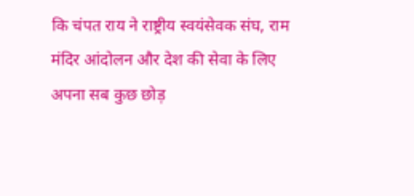कि चंपत राय ने राष्ट्रीय स्वयंसेवक संघ, राम मंदिर आंदोलन और देश की सेवा के लिए अपना सब कुछ छोड़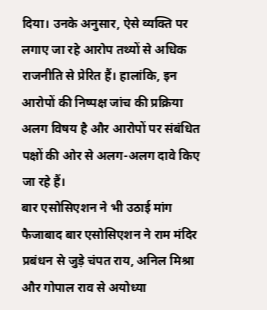दिया। उनके अनुसार, ऐसे व्यक्ति पर लगाए जा रहे आरोप तथ्यों से अधिक राजनीति से प्रेरित हैं। हालांकि, इन आरोपों की निष्पक्ष जांच की प्रक्रिया अलग विषय है और आरोपों पर संबंधित पक्षों की ओर से अलग-अलग दावे किए जा रहे हैं।
बार एसोसिएशन ने भी उठाई मांग
फैजाबाद बार एसोसिएशन ने राम मंदिर प्रबंधन से जुड़े चंपत राय, अनिल मिश्रा और गोपाल राव से अयोध्या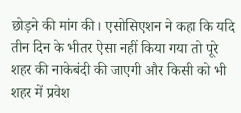छोड़ने की मांग की। एसोसिएशन ने कहा कि यदि तीन दिन के भीतर ऐसा नहीं किया गया तो पूरे शहर की नाकेबंदी की जाएगी और किसी को भी शहर में प्रवेश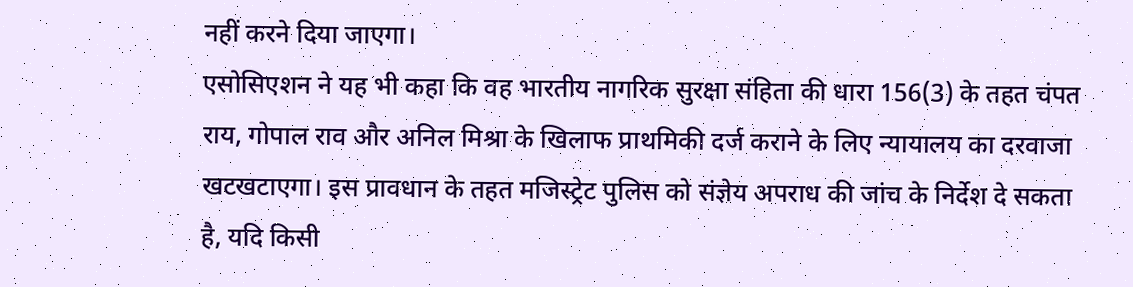नहीं करने दिया जाएगा।
एसोसिएशन ने यह भी कहा कि वह भारतीय नागरिक सुरक्षा संहिता की धारा 156(3) के तहत चंपत राय, गोपाल राव और अनिल मिश्रा के खिलाफ प्राथमिकी दर्ज कराने के लिए न्यायालय का दरवाजा खटखटाएगा। इस प्रावधान के तहत मजिस्ट्रेट पुलिस को संज्ञेय अपराध की जांच के निर्देश दे सकता है, यदि किसी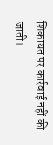शिकायत पर कार्रवाई नहीं की जाती।